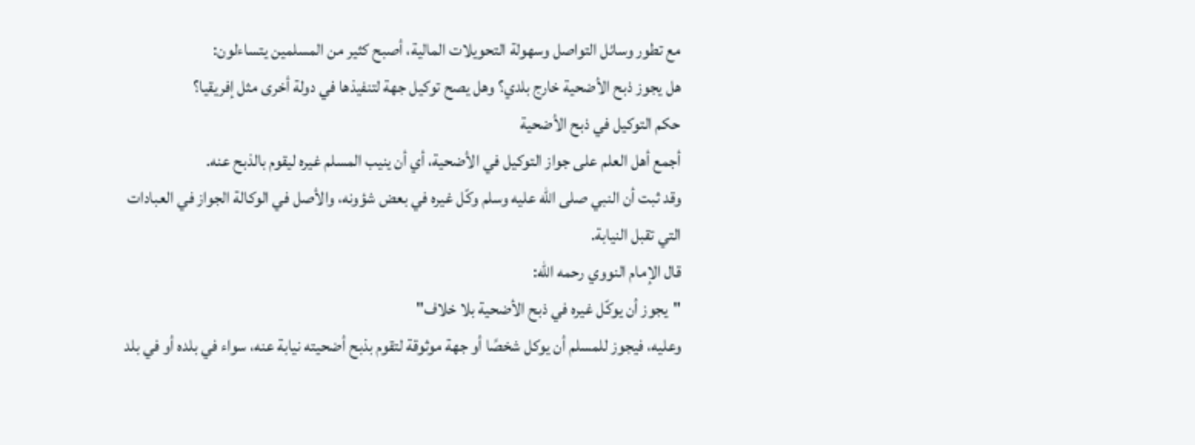مع تطور وسائل التواصل وسهولة التحويلات المالية، أصبح كثير من المسلمين يتساءلون:
هل يجوز ذبح الأضحية خارج بلدي؟ وهل يصح توكيل جهة لتنفيذها في دولة أخرى مثل إفريقيا؟
حكم التوكيل في ذبح الأضحية
أجمع أهل العلم على جواز التوكيل في الأضحية، أي أن ينيب المسلم غيره ليقوم بالذبح عنه.
وقد ثبت أن النبي صلى الله عليه وسلم وكّل غيره في بعض شؤونه، والأصل في الوكالة الجواز في العبادات التي تقبل النيابة.
قال الإمام النووي رحمه الله:
"يجوز أن يوكّل غيره في ذبح الأضحية بلا خلاف"
وعليه، فيجوز للمسلم أن يوكل شخصًا أو جهة موثوقة لتقوم بذبح أضحيته نيابة عنه، سواء في بلده أو في بلد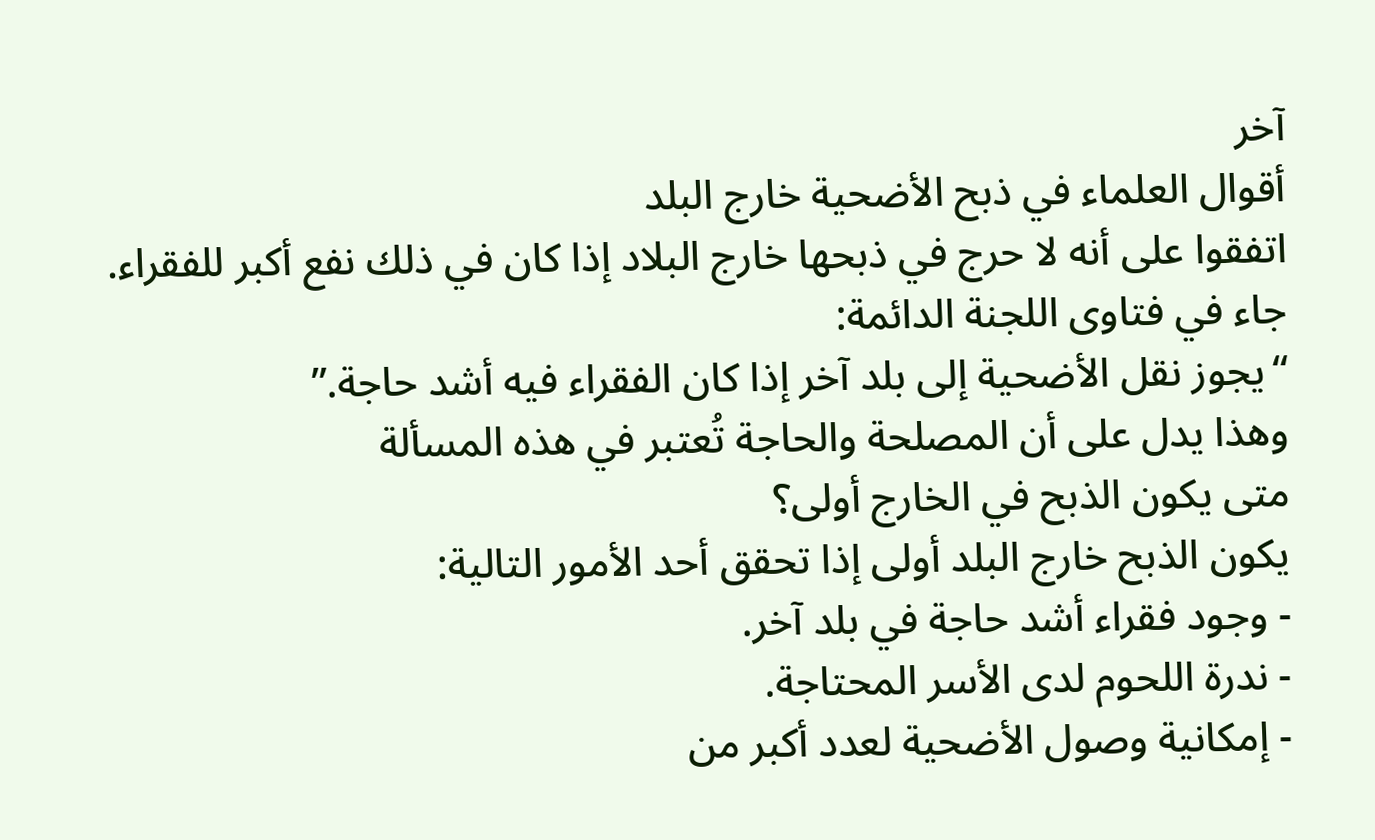آخر
أقوال العلماء في ذبح الأضحية خارج البلد
اتفقوا على أنه لا حرج في ذبحها خارج البلاد إذا كان في ذلك نفع أكبر للفقراء.
جاء في فتاوى اللجنة الدائمة:
“يجوز نقل الأضحية إلى بلد آخر إذا كان الفقراء فيه أشد حاجة.”
وهذا يدل على أن المصلحة والحاجة تُعتبر في هذه المسألة
متى يكون الذبح في الخارج أولى؟
يكون الذبح خارج البلد أولى إذا تحقق أحد الأمور التالية:
- وجود فقراء أشد حاجة في بلد آخر.
- ندرة اللحوم لدى الأسر المحتاجة.
- إمكانية وصول الأضحية لعدد أكبر من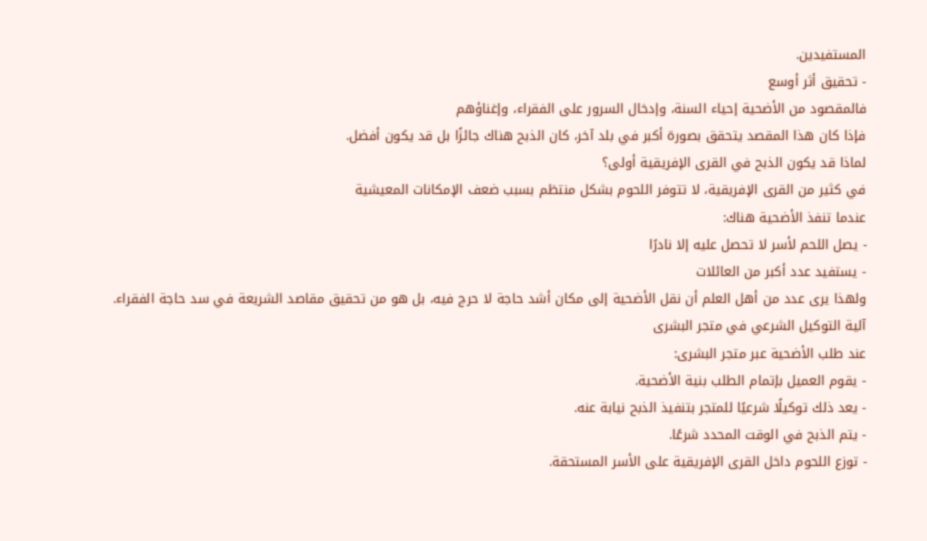المستفيدين.
- تحقيق أثر أوسع
فالمقصود من الأضحية إحياء السنة، وإدخال السرور على الفقراء، وإغناؤهم
فإذا كان هذا المقصد يتحقق بصورة أكبر في بلد آخر، كان الذبح هناك جائزًا بل قد يكون أفضل.
لماذا قد يكون الذبح في القرى الإفريقية أولى؟
في كثير من القرى الإفريقية، لا تتوفر اللحوم بشكل منتظم بسبب ضعف الإمكانات المعيشية
عندما تنفذ الأضحية هناك:
- يصل اللحم لأسر لا تحصل عليه إلا نادرًا
- يستفيد عدد أكبر من العائلات
ولهذا يرى عدد من أهل العلم أن نقل الأضحية إلى مكان أشد حاجة لا حرج فيه، بل هو من تحقيق مقاصد الشريعة في سد حاجة الفقراء.
آلية التوكيل الشرعي في متجر البشرى
عند طلب الأضحية عبر متجر البشرى:
- يقوم العميل بإتمام الطلب بنية الأضحية.
- يعد ذلك توكيلًا شرعيًا للمتجر بتنفيذ الذبح نيابة عنه.
- يتم الذبح في الوقت المحدد شرعًا.
- توزع اللحوم داخل القرى الإفريقية على الأسر المستحقة.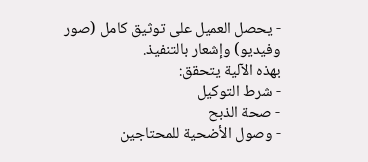- يحصل العميل على توثيق كامل (صور وفيديو) وإشعار بالتنفيذ.
بهذه الآلية يتحقق:
- شرط التوكيل
- صحة الذبح
- وصول الأضحية للمحتاجين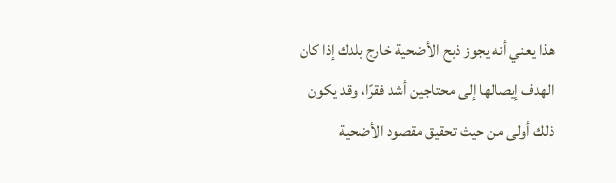هذا يعني أنه يجوز ذبح الأضحية خارج بلدك إذا كان الهدف إيصالها إلى محتاجين أشد فقرًا، وقد يكون ذلك أولى من حيث تحقيق مقصود الأضحية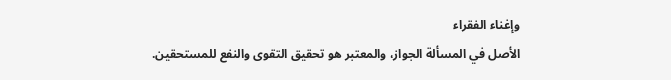وإغناء الفقراء
الأصل في المسألة الجواز، والمعتبر هو تحقيق التقوى والنفع للمستحقين.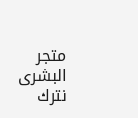متجر البشرى نترك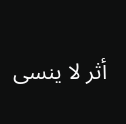أثر لا ينسى